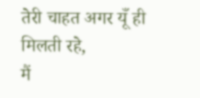तेरी चाहत अगर यूँ ही मिलती रहे,
मैं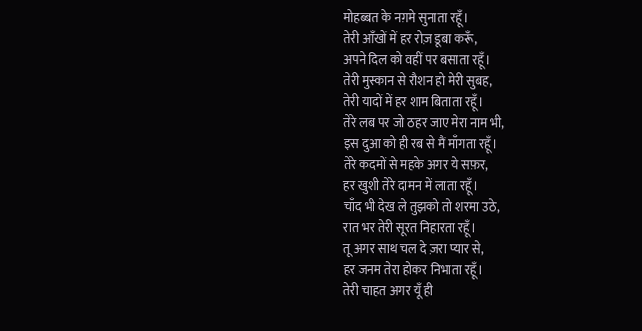मोहब्बत के नग़मे सुनाता रहूँ।
तेरी आँखों में हर रोज़ डूबा करूँ,
अपने दिल को वहीं पर बसाता रहूँ।
तेरी मुस्कान से रौशन हो मेरी सुबह,
तेरी यादों में हर शाम बिताता रहूँ।
तेरे लब पर जो ठहर जाए मेरा नाम भी,
इस दुआ को ही रब से मैं माँगता रहूँ।
तेरे कदमों से महके अगर ये सफ़र,
हर खुशी तेरे दामन में लाता रहूँ।
चाँद भी देख ले तुझको तो शरमा उठे,
रात भर तेरी सूरत निहारता रहूँ।
तू अगर साथ चल दे ज़रा प्यार से,
हर जनम तेरा होकर निभाता रहूँ।
तेरी चाहत अगर यूँ ही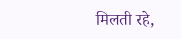मिलती रहे,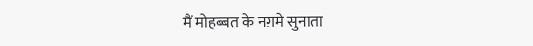मैं मोहब्बत के नग़मे सुनाता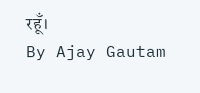रहूँ।
By Ajay Gautam